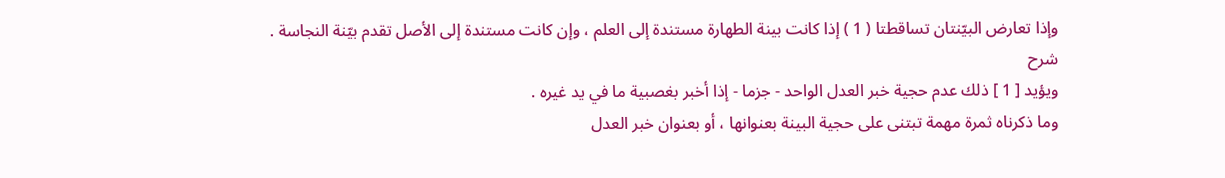وإذا تعارض البيّنتان تساقطتا ( 1 ) إذا كانت بينة الطهارة مستندة إلى العلم ، وإن كانت مستندة إلى الأصل تقدم بيّنة النجاسة .
شرح
ويؤيد [ 1 ] ذلك عدم حجية خبر العدل الواحد - جزما - إذا أخبر بغصبية ما في يد غيره .
وما ذكرناه ثمرة مهمة تبتنى على حجية البينة بعنوانها ، أو بعنوان خبر العدل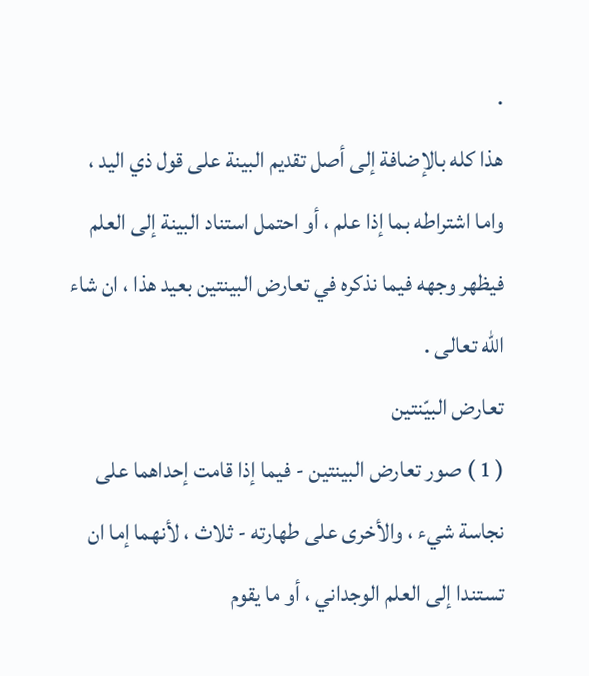.
هذا كله بالإضافة إلى أصل تقديم البينة على قول ذي اليد ، واما اشتراطه بما إذا علم ، أو احتمل استناد البينة إلى العلم فيظهر وجهه فيما نذكره في تعارض البينتين بعيد هذا ، ان شاء اللّه تعالى .
تعارض البيّنتين
( 1 ) صور تعارض البينتين - فيما إذا قامت إحداهما على نجاسة شيء ، والأخرى على طهارته - ثلاث ، لأنهما إما ان تستندا إلى العلم الوجداني ، أو ما يقوم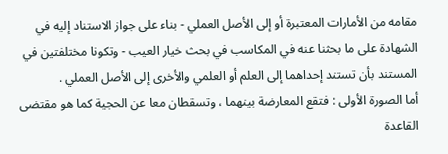مقامه من الأمارات المعتبرة أو إلى الأصل العملي - بناء على جواز الاستناد إليه في الشهادة على ما بحثنا عنه في المكاسب في بحث خيار العيب - وتكونا مختلفتين في المستند بأن تستند إحداهما إلى العلم أو العلمي والأخرى إلى الأصل العملي .
أما الصورة الأولى : فتقع المعارضة بينهما ، وتسقطان معا عن الحجية كما هو مقتضى القاعدة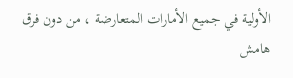الأولية في جميع الأمارات المتعارضة ، من دون فرق
هامش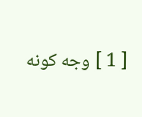[ 1 ] وجه كونه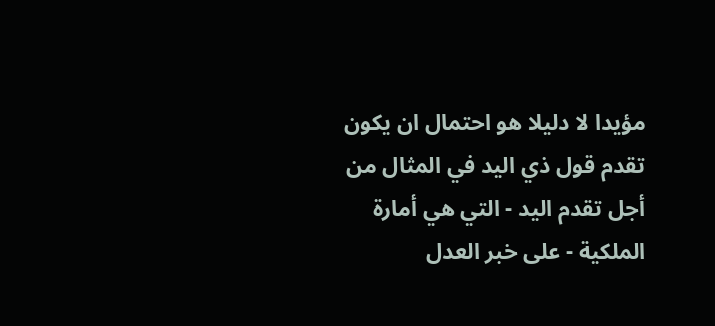مؤيدا لا دليلا هو احتمال ان يكون تقدم قول ذي اليد في المثال من أجل تقدم اليد - التي هي أمارة الملكية - على خبر العدل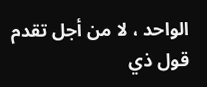الواحد ، لا من أجل تقدم قول ذي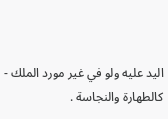اليد عليه ولو في غير مورد الملك - كالطهارة والنجاسة .